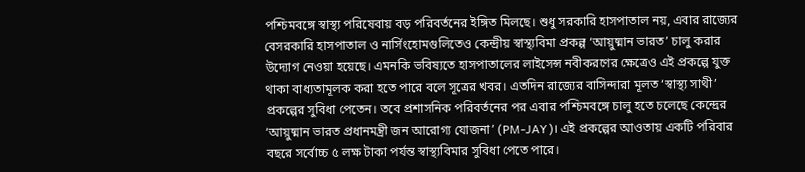পশ্চিমবঙ্গে স্বাস্থ্য পরিষেবায় বড় পরিবর্তনের ইঙ্গিত মিলছে। শুধু সরকারি হাসপাতাল নয়, এবার রাজ্যের বেসরকারি হাসপাতাল ও নার্সিংহোমগুলিতেও কেন্দ্রীয় স্বাস্থ্যবিমা প্রকল্প ‘আয়ুষ্মান ভারত’ চালু করার উদ্যোগ নেওয়া হয়েছে। এমনকি ভবিষ্যতে হাসপাতালের লাইসেন্স নবীকরণের ক্ষেত্রেও এই প্রকল্পে যুক্ত থাকা বাধ্যতামূলক করা হতে পারে বলে সূত্রের খবর। এতদিন রাজ্যের বাসিন্দারা মূলত ‘স্বাস্থ্য সাথী’ প্রকল্পের সুবিধা পেতেন। তবে প্রশাসনিক পরিবর্তনের পর এবার পশ্চিমবঙ্গে চালু হতে চলেছে কেন্দ্রের ‘আয়ুষ্মান ভারত প্রধানমন্ত্রী জন আরোগ্য যোজনা’ (PM-JAY)। এই প্রকল্পের আওতায় একটি পরিবার বছরে সর্বোচ্চ ৫ লক্ষ টাকা পর্যন্ত স্বাস্থ্যবিমার সুবিধা পেতে পারে।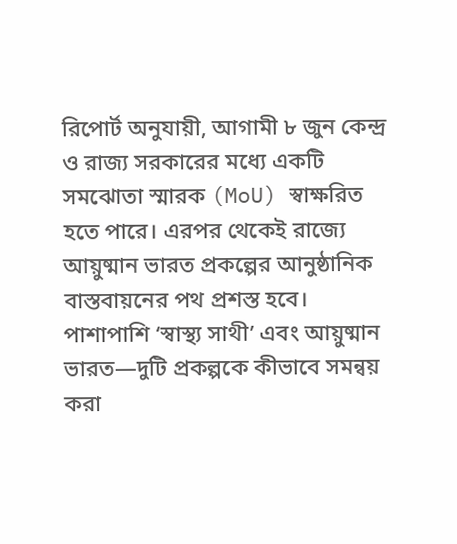রিপোর্ট অনুযায়ী, আগামী ৮ জুন কেন্দ্র ও রাজ্য সরকারের মধ্যে একটি সমঝোতা স্মারক (MoU) স্বাক্ষরিত হতে পারে। এরপর থেকেই রাজ্যে আয়ুষ্মান ভারত প্রকল্পের আনুষ্ঠানিক বাস্তবায়নের পথ প্রশস্ত হবে। পাশাপাশি ‘স্বাস্থ্য সাথী’ এবং আয়ুষ্মান ভারত—দুটি প্রকল্পকে কীভাবে সমন্বয় করা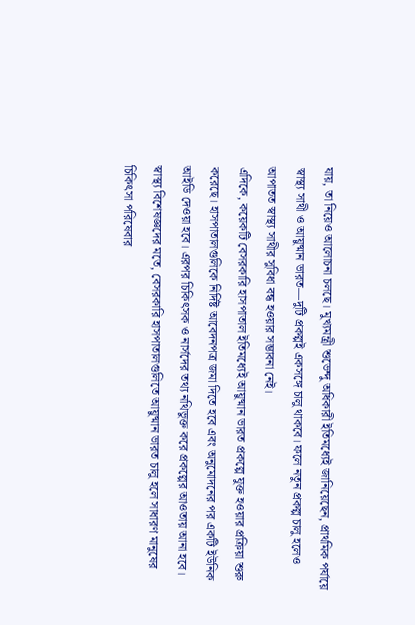যায়, তা নিয়েও আলোচনা চলছে। মুখ্যমন্ত্রী শুভেন্দু অধিকারী ইতিমধ্যেই জানিয়েছেন, প্রাথমিক পর্যায়ে স্বাস্থ্য সাথী ও আয়ুষ্মান ভারত—দুটি প্রকল্পই একসঙ্গে চালু থাকবে। ফলে নতুন প্রকল্প চালু হলেও আপাতত স্বাস্থ্য সাথীর সুবিধা বন্ধ হওয়ার সম্ভাবনা নেই।
এদিকে, কয়েকটি বেসরকারি হাসপাতাল ইতিমধ্যেই আয়ুষ্মান ভারত প্রকল্পে যুক্ত হওয়ার প্রক্রিয়া শুরু করেছে। হাসপাতালগুলিকে নির্দিষ্ট আবেদনপত্র জমা দিতে হবে এবং অনুমোদনের পর একটি ইউনিক আইডি দেওয়া হবে। এরপর চিকিৎসক ও নার্সদের তথ্য নথিভুক্ত করে প্রকল্পের আওতায় আনা হবে। স্বাস্থ্য বিশেষজ্ঞদের মতে, বেসরকারি হাসপাতালগুলিতে আয়ুষ্মান ভারত চালু হলে সাধারণ মানুষের চিকিৎসা পরিষেবার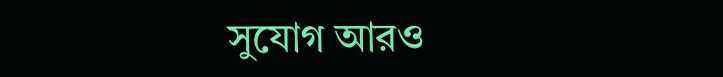সুযোগ আরও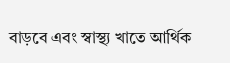বাড়বে এবং স্বাস্থ্য খাতে আর্থিক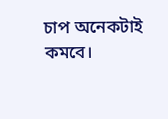চাপ অনেকটাই কমবে।